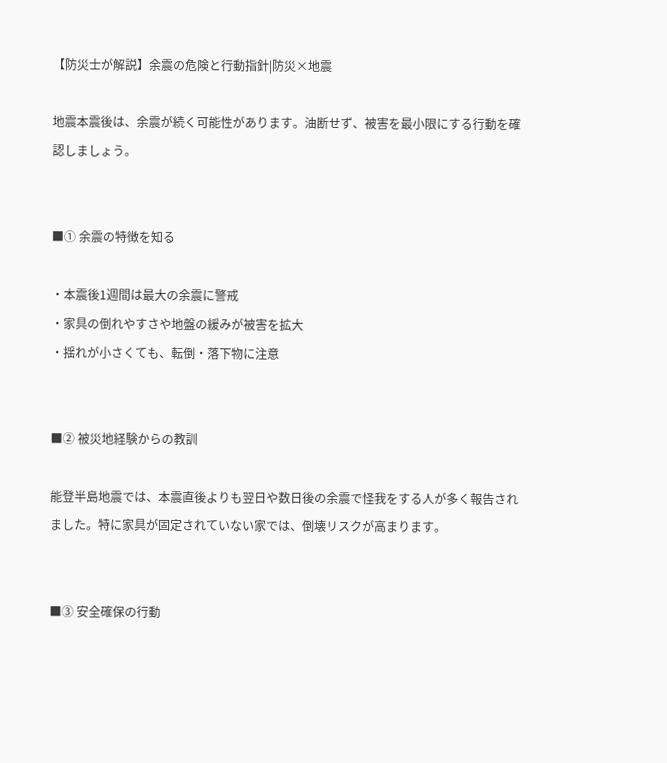【防災士が解説】余震の危険と行動指針|防災×地震

地震本震後は、余震が続く可能性があります。油断せず、被害を最小限にする行動を確認しましょう。


■① 余震の特徴を知る

・本震後1週間は最大の余震に警戒
・家具の倒れやすさや地盤の緩みが被害を拡大
・揺れが小さくても、転倒・落下物に注意


■② 被災地経験からの教訓

能登半島地震では、本震直後よりも翌日や数日後の余震で怪我をする人が多く報告されました。特に家具が固定されていない家では、倒壊リスクが高まります。


■③ 安全確保の行動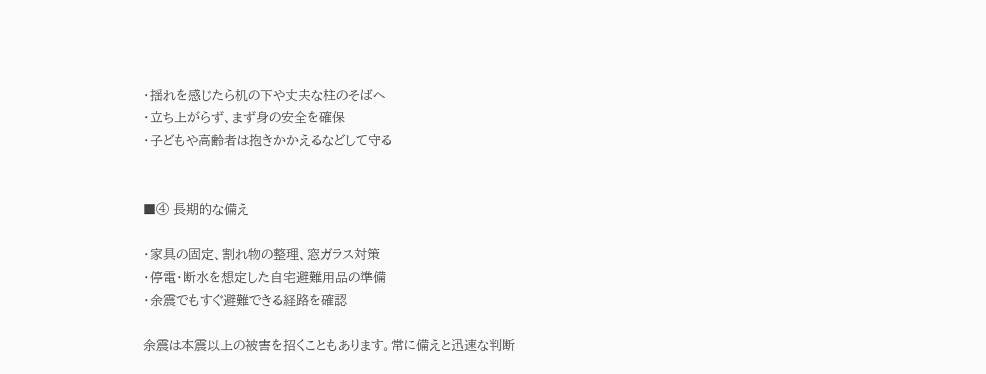・揺れを感じたら机の下や丈夫な柱のそばへ
・立ち上がらず、まず身の安全を確保
・子どもや高齢者は抱きかかえるなどして守る


■④ 長期的な備え

・家具の固定、割れ物の整理、窓ガラス対策
・停電・断水を想定した自宅避難用品の準備
・余震でもすぐ避難できる経路を確認

余震は本震以上の被害を招くこともあります。常に備えと迅速な判断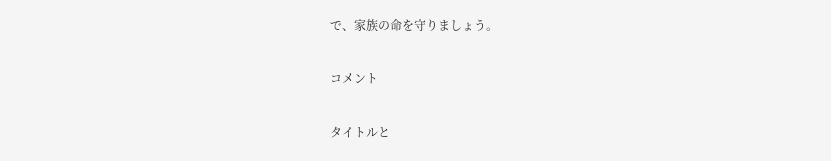で、家族の命を守りましょう。

コメント

タイトルと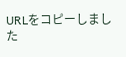URLをコピーしました